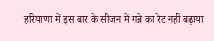हरियाणा में इस बार के सीजन में गन्ने का रेट नहीं बढ़ाया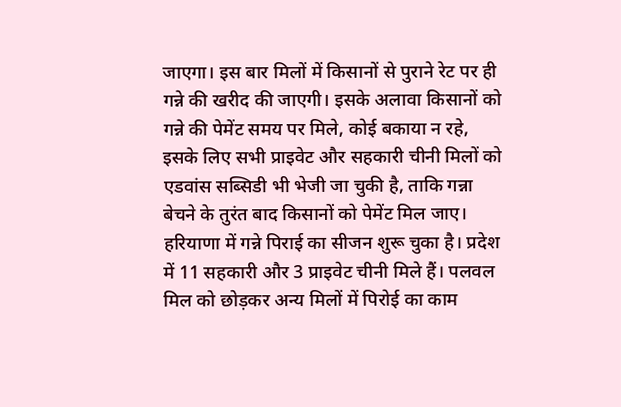जाएगा। इस बार मिलों में किसानों से पुराने रेट पर ही गन्ने की खरीद की जाएगी। इसके अलावा किसानों को गन्ने की पेमेंट समय पर मिले, कोई बकाया न रहे, इसके लिए सभी प्राइवेट और सहकारी चीनी मिलों को एडवांस सब्सिडी भी भेजी जा चुकी है, ताकि गन्ना बेचने के तुरंत बाद किसानों को पेमेंट मिल जाए। हरियाणा में गन्ने पिराई का सीजन शुरू चुका है। प्रदेश में 11 सहकारी और 3 प्राइवेट चीनी मिले हैं। पलवल मिल को छोड़कर अन्य मिलों में पिरोई का काम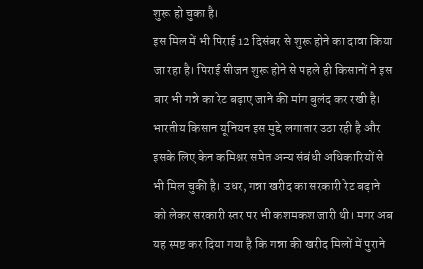शुरू हो चुका है।
इस मिल में भी पिराई 12 दिसंबर से शुरू होने का दावा किया जा रहा है। पिराई सीजन शुरू होने से पहले ही किसानों ने इस बार भी गन्ने का रेट बढ़ाए जाने की मांग बुलंद कर रखी है। भारतीय किसान यूनियन इस मुद्दे लगातार उठा रही है और इसके लिए केन कमिश्नर समेत अन्य संबंधी अधिकारियों से भी मिल चुकी है। उधर, गन्ना खरीद का सरकारी रेट बढ़ाने को लेकर सरकारी स्तर पर भी कशमकश जारी थी। मगर अब यह स्पष्ट कर दिया गया है कि गन्ना की खरीद मिलों में पुराने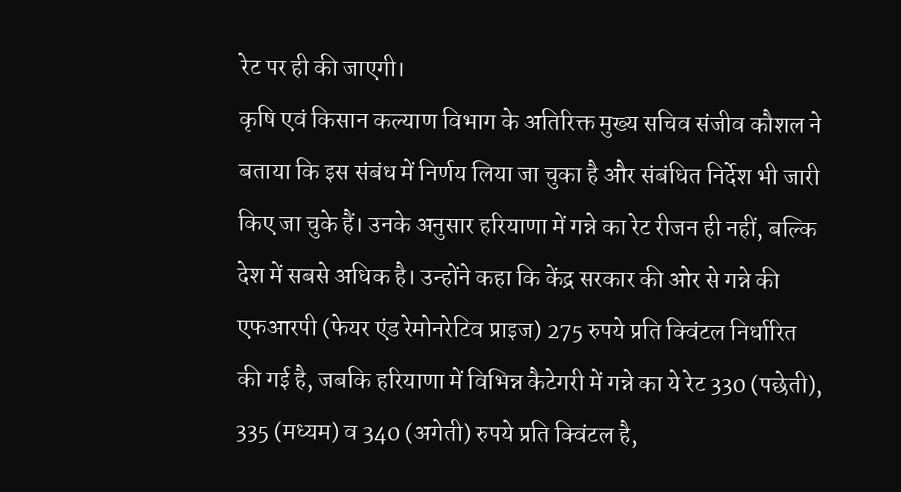रेट पर ही की जाएगी।
कृषि एवं किसान कल्याण विभाग के अतिरिक्त मुख्य सचिव संजीव कौशल ने बताया कि इस संबंध में निर्णय लिया जा चुका है और संबंधित निर्देश भी जारी किए जा चुके हैं। उनके अनुसार हरियाणा में गन्ने का रेट रीजन ही नहीं, बल्कि देश में सबसे अधिक है। उन्होंने कहा कि केंद्र सरकार की ओर से गन्ने की एफआरपी (फेयर एंड रेमोनरेटिव प्राइज) 275 रुपये प्रति क्विंटल निर्धारित की गई है, जबकि हरियाणा में विभिन्न कैटेगरी में गन्ने का ये रेट 330 (पछेती), 335 (मध्यम) व 340 (अगेती) रुपये प्रति क्विंटल है,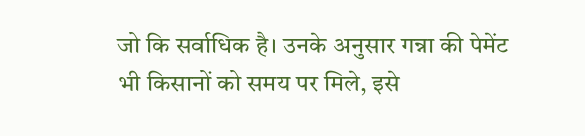जो कि सर्वाधिक है। उनके अनुसार गन्ना की पेमेंट भी किसानों को समय पर मिले, इसे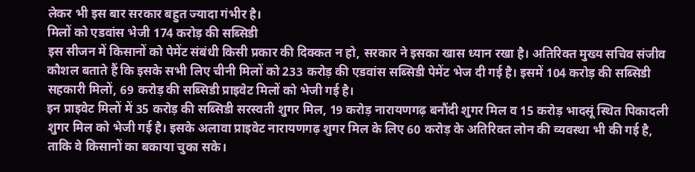लेकर भी इस बार सरकार बहुत ज्यादा गंभीर है।
मिलों को एडवांस भेजी 174 करोड़ की सब्सिडी
इस सीजन में किसानों को पेमेंट संबंधी किसी प्रकार की दिक्कत न हो, सरकार ने इसका खास ध्यान रखा है। अतिरिक्त मुख्य सचिव संजीव कौशल बताते हैं कि इसके सभी लिए चीनी मिलों को 233 करोड़ की एडवांस सब्सिडी पेमेंट भेज दी गई है। इसमें 104 करोड़ की सब्सिडी सहकारी मिलों, 69 करोड़ की सब्सिडी प्राइवेट मिलों को भेजी गई है।
इन प्राइवेट मिलों में 35 करोड़ की सब्सिडी सरस्वती शुगर मिल, 19 करोड़ नारायणगढ़ बनौंदी शुगर मिल व 15 करोड़ भादसूं स्थित पिकादली शुगर मिल को भेजी गई है। इसके अलावा प्राइवेट नारायणगढ़ शुगर मिल के लिए 60 करोड़ के अतिरिक्त लोन की व्यवस्था भी की गई है, ताकि वे किसानों का बकाया चुका सके।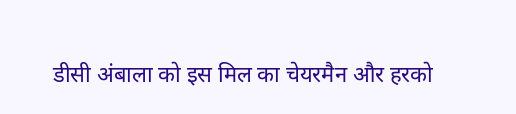डीसी अंबाला को इस मिल का चेयरमैन और हरको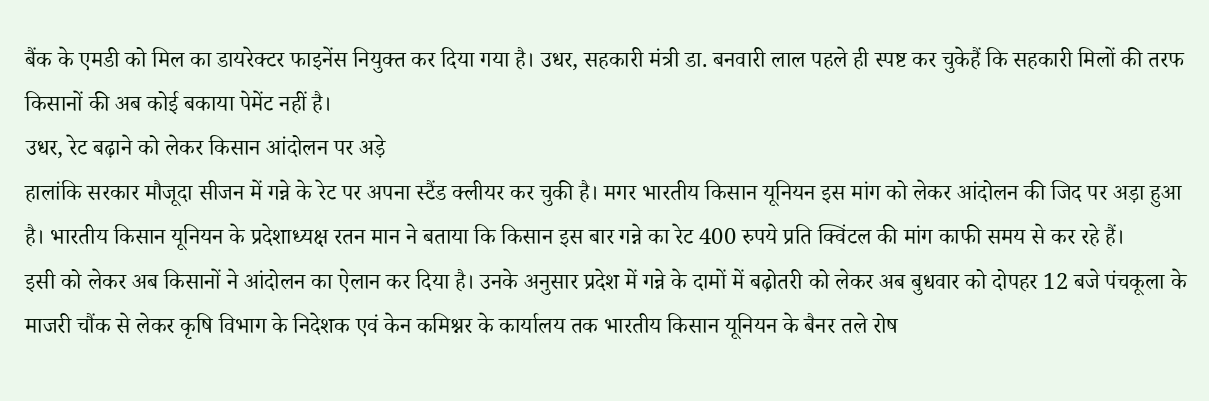बैंक के एमडी को मिल का डायरेक्टर फाइनेंस नियुक्त कर दिया गया है। उधर, सहकारी मंत्री डा. बनवारी लाल पहले ही स्पष्ट कर चुकेहैं कि सहकारी मिलों की तरफ किसानों की अब कोई बकाया पेमेंट नहीं है।
उधर, रेट बढ़ाने को लेकर किसान आंदोलन पर अड़े
हालांकि सरकार मौजूदा सीजन में गन्ने के रेट पर अपना स्टैंड क्लीयर कर चुकी है। मगर भारतीय किसान यूनियन इस मांग को लेकर आंदोलन की जिद पर अड़ा हुआ है। भारतीय किसान यूनियन के प्रदेशाध्यक्ष रतन मान ने बताया कि किसान इस बार गन्ने का रेट 400 रुपये प्रति क्विंटल की मांग काफी समय से कर रहे हैं।
इसी को लेकर अब किसानों ने आंदोलन का ऐलान कर दिया है। उनके अनुसार प्रदेश में गन्ने के दामों में बढ़ोतरी को लेकर अब बुधवार को दोपहर 12 बजे पंचकूला के माजरी चौंक से लेकर कृषि विभाग के निदेशक एवं केन कमिश्नर के कार्यालय तक भारतीय किसान यूनियन के बैनर तले रोष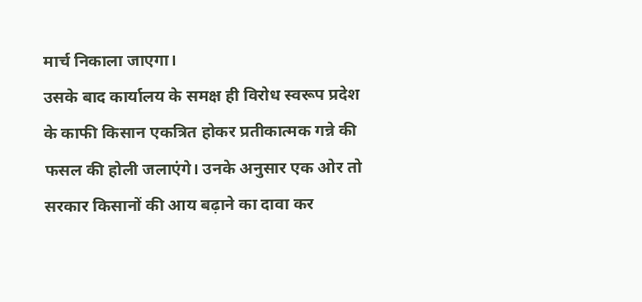मार्च निकाला जाएगा।
उसके बाद कार्यालय के समक्ष ही विरोध स्वरूप प्रदेश के काफी किसान एकत्रित होकर प्रतीकात्मक गन्ने की फसल की होली जलाएंगे। उनके अनुसार एक ओर तो सरकार किसानों की आय बढ़ाने का दावा कर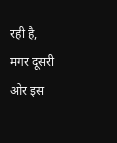रही है, मगर दूसरी ओर इस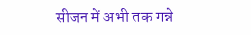सीजन में अभी तक गन्ने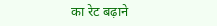का रेट बढ़ाने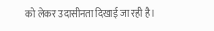को लेकर उदासीनता दिखाई जा रही है।